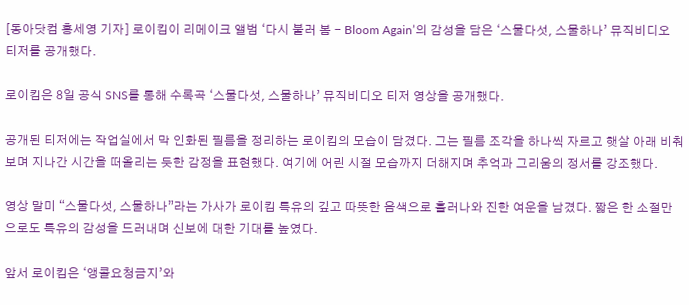[동아닷컴 홍세영 기자] 로이킴이 리메이크 앨범 ‘다시 불러 봄 - Bloom Again’의 감성을 담은 ‘스물다섯, 스물하나’ 뮤직비디오 티저를 공개했다.

로이킴은 8일 공식 SNS를 통해 수록곡 ‘스물다섯, 스물하나’ 뮤직비디오 티저 영상을 공개했다.

공개된 티저에는 작업실에서 막 인화된 필름을 정리하는 로이킴의 모습이 담겼다. 그는 필름 조각을 하나씩 자르고 햇살 아래 비춰보며 지나간 시간을 떠올리는 듯한 감정을 표현했다. 여기에 어린 시절 모습까지 더해지며 추억과 그리움의 정서를 강조했다.

영상 말미 “스물다섯, 스물하나”라는 가사가 로이킴 특유의 깊고 따뜻한 음색으로 흘러나와 진한 여운을 남겼다. 짧은 한 소절만으로도 특유의 감성을 드러내며 신보에 대한 기대를 높였다.

앞서 로이킴은 ‘앵콜요청금지’와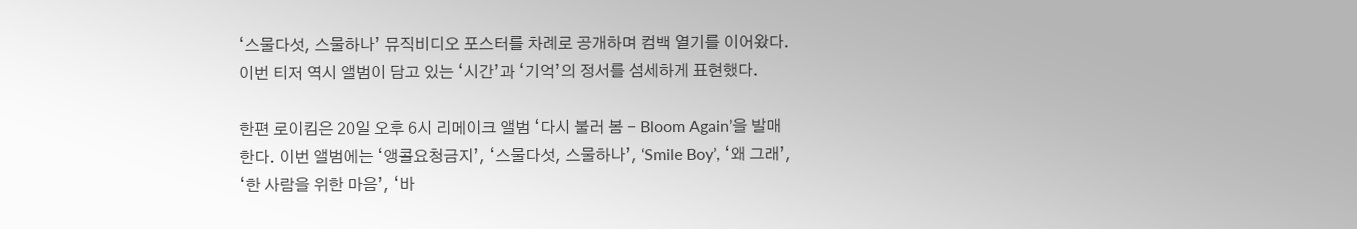‘스물다섯, 스물하나’ 뮤직비디오 포스터를 차례로 공개하며 컴백 열기를 이어왔다. 이번 티저 역시 앨범이 담고 있는 ‘시간’과 ‘기억’의 정서를 섬세하게 표현했다.

한편 로이킴은 20일 오후 6시 리메이크 앨범 ‘다시 불러 봄 - Bloom Again’을 발매한다. 이번 앨범에는 ‘앵콜요청금지’, ‘스물다섯, 스물하나’, ‘Smile Boy’, ‘왜 그래’, ‘한 사람을 위한 마음’, ‘바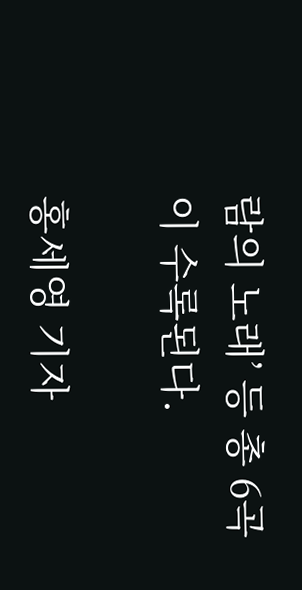람의 노래’ 등 총 6곡이 수록된다.

홍세영 기자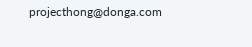projecthong@donga.com